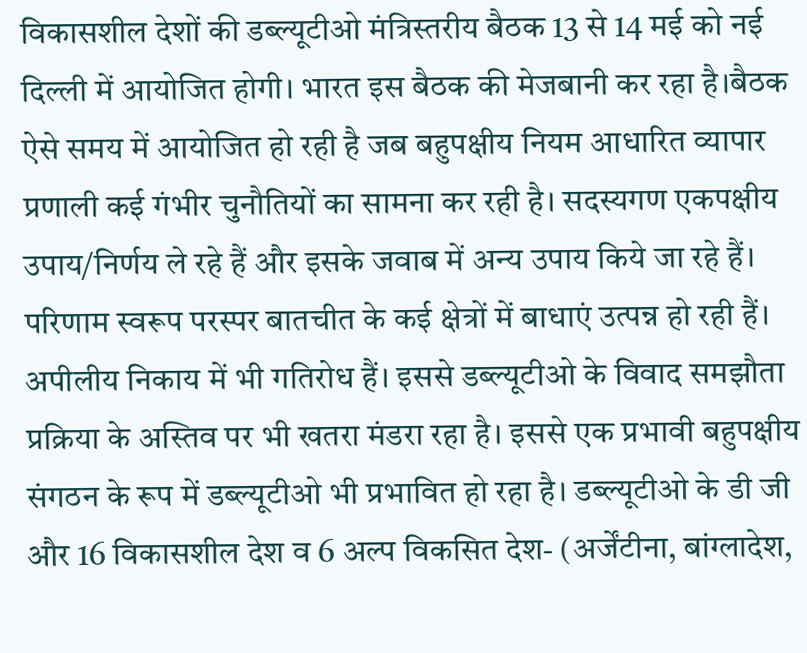विकासशील देशों की डब्ल्यूटीओ मंत्रिस्तरीय बैठक 13 से 14 मई को नई दिल्ली में आयोजित होगी। भारत इस बैठक की मेजबानी कर रहा है।बैठक ऐसे समय में आयोजित हो रही है जब बहुपक्षीय नियम आधारित व्यापार प्रणाली कई गंभीर चुनौतियों का सामना कर रही है। सदस्यगण एकपक्षीय उपाय/निर्णय ले रहे हैं और इसके जवाब में अन्य उपाय किये जा रहे हैं। परिणाम स्वरूप परस्पर बातचीत के कई क्षेत्रों में बाधाएं उत्पन्न हो रही हैं। अपीलीय निकाय में भी गतिरोध हैं। इससे डब्ल्यूटीओ के विवाद समझौता प्रक्रिया के अस्तिव पर भी खतरा मंडरा रहा है। इससे एक प्रभावी बहुपक्षीय संगठन के रूप में डब्ल्यूटीओ भी प्रभावित हो रहा है। डब्ल्यूटीओ के डी जी और 16 विकासशील देश व 6 अल्प विकसित देश- (अर्जेंटीना, बांग्लादेश,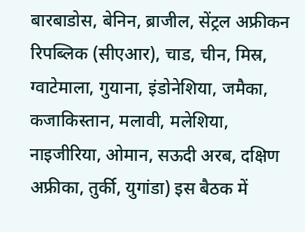बारबाडोस, बेनिन, ब्राजील, सेंट्रल अफ्रीकन रिपब्लिक (सीएआर), चाड, चीन, मिस्र, ग्वाटेमाला, गुयाना, इंडोनेशिया, जमैका, कजाकिस्तान, मलावी, मलेशिया, नाइजीरिया, ओमान, सऊदी अरब, दक्षिण अफ्रीका, तुर्की, युगांडा) इस बैठक में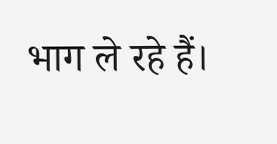भाग ले रहे हैं।